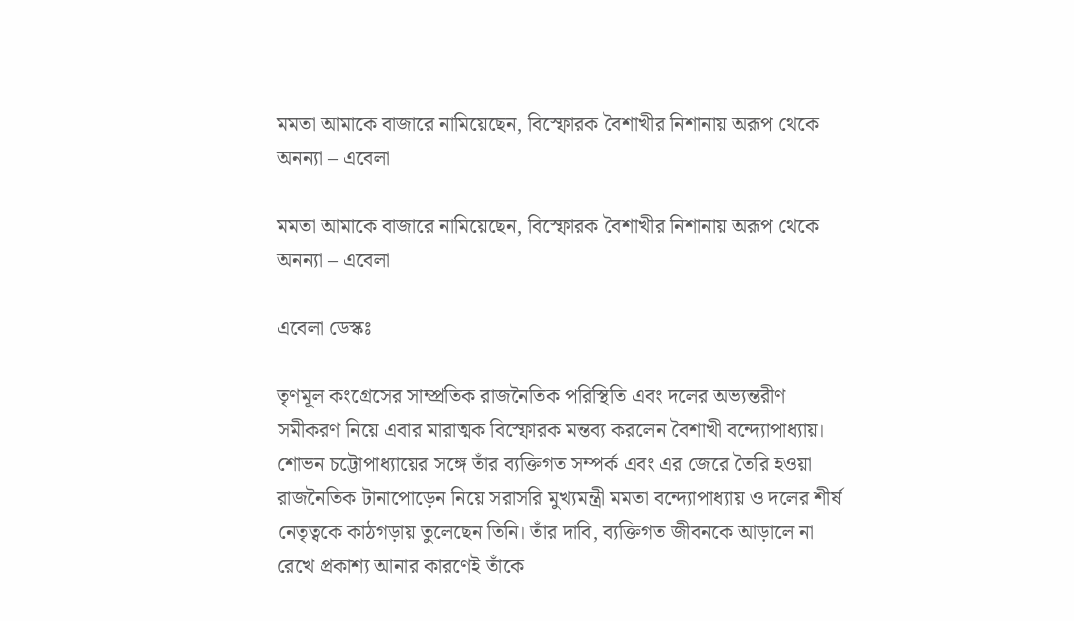মমতা আমাকে বাজারে নামিয়েছেন, বিস্ফোরক বৈশাখীর নিশানায় অরূপ থেকে অনন্যা – এবেলা

মমতা আমাকে বাজারে নামিয়েছেন, বিস্ফোরক বৈশাখীর নিশানায় অরূপ থেকে অনন্যা – এবেলা

এবেলা ডেস্কঃ

তৃণমূল কংগ্রেসের সাম্প্রতিক রাজনৈতিক পরিস্থিতি এবং দলের অভ্যন্তরীণ সমীকরণ নিয়ে এবার মারাত্মক বিস্ফোরক মন্তব্য করলেন বৈশাখী বন্দ্যোপাধ্যায়। শোভন চট্টোপাধ্যায়ের সঙ্গে তাঁর ব্যক্তিগত সম্পর্ক এবং এর জেরে তৈরি হওয়া রাজনৈতিক টানাপোড়েন নিয়ে সরাসরি মুখ্যমন্ত্রী মমতা বন্দ্যোপাধ্যায় ও দলের শীর্ষ নেতৃত্বকে কাঠগড়ায় তুলেছেন তিনি। তাঁর দাবি, ব্যক্তিগত জীবনকে আড়ালে না রেখে প্রকাশ্য আনার কারণেই তাঁকে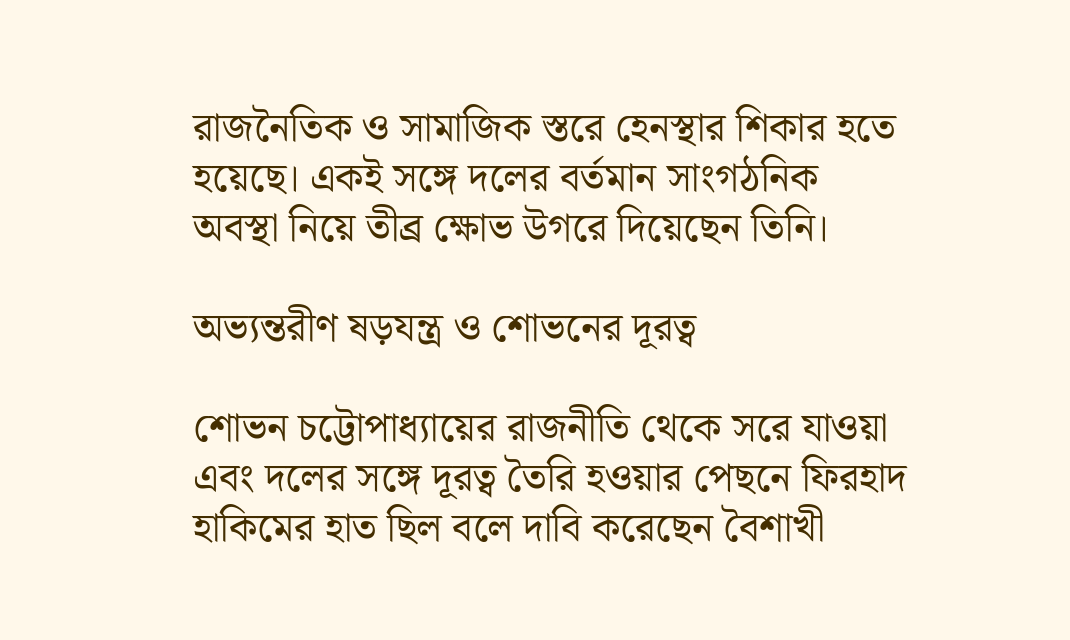রাজনৈতিক ও সামাজিক স্তরে হেনস্থার শিকার হতে হয়েছে। একই সঙ্গে দলের বর্তমান সাংগঠনিক অবস্থা নিয়ে তীব্র ক্ষোভ উগরে দিয়েছেন তিনি।

অভ্যন্তরীণ ষড়যন্ত্র ও শোভনের দূরত্ব

শোভন চট্টোপাধ্যায়ের রাজনীতি থেকে সরে যাওয়া এবং দলের সঙ্গে দূরত্ব তৈরি হওয়ার পেছনে ফিরহাদ হাকিমের হাত ছিল বলে দাবি করেছেন বৈশাখী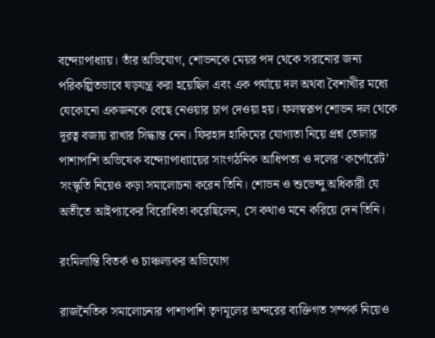বন্দ্যোপাধ্যায়। তাঁর অভিযোগ, শোভনকে মেয়র পদ থেকে সরানোর জন্য পরিকল্পিতভাবে ষড়যন্ত্র করা হয়েছিল এবং এক পর্যায়ে দল অথবা বৈশাখীর মধ্যে যেকোনো একজনকে বেছে নেওয়ার চাপ দেওয়া হয়। ফলস্বরূপ শোভন দল থেকে দূরত্ব বজায় রাখার সিদ্ধান্ত নেন। ফিরহাদ হাকিমের যোগ্যতা নিয়ে প্রশ্ন তোলার পাশাপাশি অভিষেক বন্দ্যোপাধ্যায়ের সাংগঠনিক আধিপত্য ও দলের ‘কর্পোরেট’ সংস্কৃতি নিয়েও কড়া সমালোচনা করেন তিনি। শোভন ও শুভেন্দু অধিকারী যে অতীতে আইপ্যাকের বিরোধিতা করেছিলেন, সে কথাও মনে করিয়ে দেন তিনি।

রংমিলান্তি বিতর্ক ও চাঞ্চল্যকর অভিযোগ

রাজনৈতিক সমালোচনার পাশাপাশি তৃণমূলের অন্দরের ব্যক্তিগত সম্পর্ক নিয়েও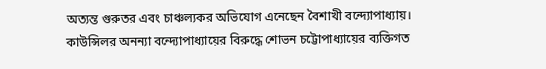অত্যন্ত গুরুতর এবং চাঞ্চল্যকর অভিযোগ এনেছেন বৈশাখী বন্দ্যোপাধ্যায়। কাউন্সিলর অনন্যা বন্দ্যোপাধ্যায়ের বিরুদ্ধে শোভন চট্টোপাধ্যায়ের ব্যক্তিগত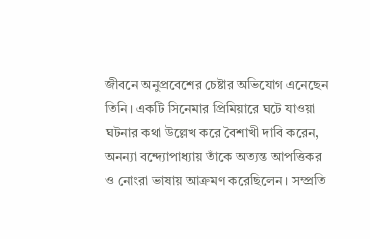জীবনে অনুপ্রবেশের চেষ্টার অভিযোগ এনেছেন তিনি। একটি সিনেমার প্রিমিয়ারে ঘটে যাওয়া ঘটনার কথা উল্লেখ করে বৈশাখী দাবি করেন, অনন্যা বন্দ্যোপাধ্যায় তাঁকে অত্যন্ত আপত্তিকর ও নোংরা ভাষায় আক্রমণ করেছিলেন। সম্প্রতি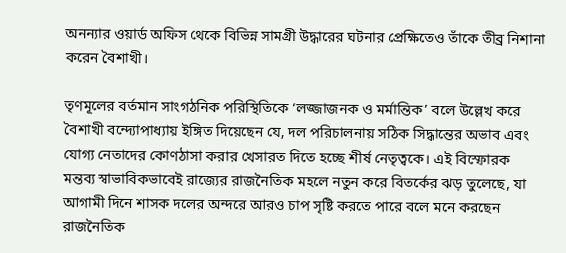অনন্যার ওয়ার্ড অফিস থেকে বিভিন্ন সামগ্রী উদ্ধারের ঘটনার প্রেক্ষিতেও তাঁকে তীব্র নিশানা করেন বৈশাখী।

তৃণমূলের বর্তমান সাংগঠনিক পরিস্থিতিকে ‘লজ্জাজনক ও মর্মান্তিক’ বলে উল্লেখ করে বৈশাখী বন্দ্যোপাধ্যায় ইঙ্গিত দিয়েছেন যে, দল পরিচালনায় সঠিক সিদ্ধান্তের অভাব এবং যোগ্য নেতাদের কোণঠাসা করার খেসারত দিতে হচ্ছে শীর্ষ নেতৃত্বকে। এই বিস্ফোরক মন্তব্য স্বাভাবিকভাবেই রাজ্যের রাজনৈতিক মহলে নতুন করে বিতর্কের ঝড় তুলেছে, যা আগামী দিনে শাসক দলের অন্দরে আরও চাপ সৃষ্টি করতে পারে বলে মনে করছেন রাজনৈতিক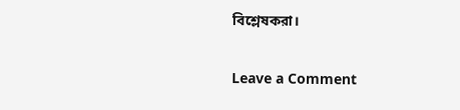বিশ্লেষকরা।

Leave a Comment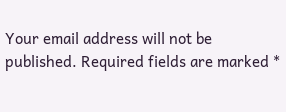Your email address will not be published. Required fields are marked *